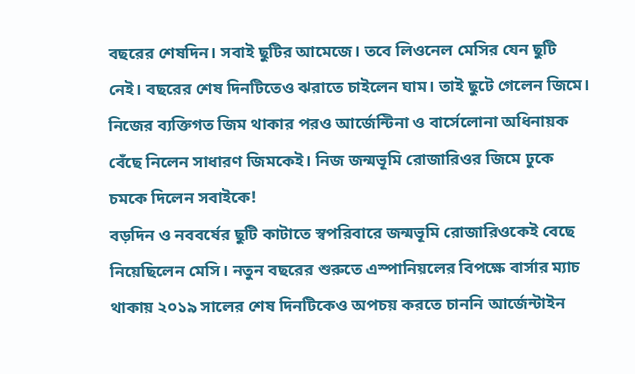বছরের শেষদিন। সবাই ছুটির আমেজে। তবে লিওনেল মেসির যেন ছুটি নেই। বছরের শেষ দিনটিতেও ঝরাতে চাইলেন ঘাম। তাই ছুটে গেলেন জিমে। নিজের ব্যক্তিগত জিম থাকার পরও আর্জেন্টিনা ও বার্সেলোনা অধিনায়ক বেঁছে নিলেন সাধারণ জিমকেই। নিজ জন্মভূমি রোজারিওর জিমে ঢুকে চমকে দিলেন সবাইকে!
বড়দিন ও নববর্ষের ছুটি কাটাতে স্বপরিবারে জন্মভূমি রোজারিওকেই বেছে নিয়েছিলেন মেসি। নতুন বছরের শুরুতে এস্পানিয়লের বিপক্ষে বার্সার ম্যাচ থাকায় ২০১৯ সালের শেষ দিনটিকেও অপচয় করতে চাননি আর্জেন্টাইন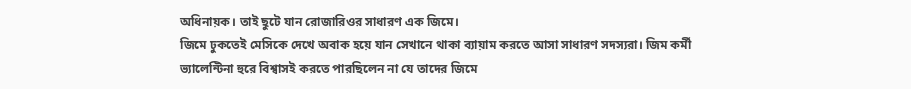অধিনায়ক। তাই ছুটে যান রোজারিওর সাধারণ এক জিমে।
জিমে ঢুকতেই মেসিকে দেখে অবাক হয়ে যান সেখানে থাকা ব্যায়াম করতে আসা সাধারণ সদস্যরা। জিম কর্মী ভ্যালেন্টিনা হুরে বিশ্বাসই করতে পারছিলেন না যে তাদের জিমে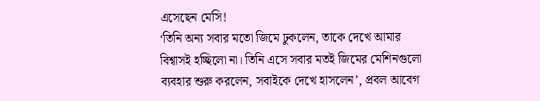এসেছেন মেসি!
‘তিনি অন্য সবার মতো জিমে ঢুকলেন, তাকে দেখে আমার বিশ্বাসই হচ্ছিলো না। তিনি এসে সবার মতই জিমের মেশিনগুলো ব্যবহার শুরু করলেন, সবাইকে দেখে হাসলেন’, প্রবল আবেগ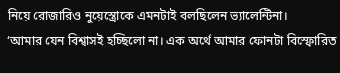নিয়ে রোজারিও নুয়েস্ত্রোকে এমনটাই বলছিলেন ভ্যালেন্টিনা।
‘আমার যেন বিশ্বাসই হচ্ছিলো না। এক অর্থে আমার ফোনটা বিস্ফোরিত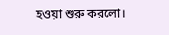হওয়া শুরু করলো।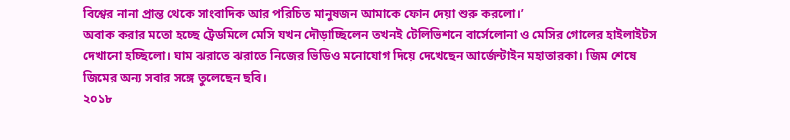বিশ্বের নানা প্রান্ত থেকে সাংবাদিক আর পরিচিত মানুষজন আমাকে ফোন দেয়া শুরু করলো।’
অবাক করার মতো হচ্ছে ট্রেডমিলে মেসি যখন দৌড়াচ্ছিলেন তখনই টেলিভিশনে বার্সেলোনা ও মেসির গোলের হাইলাইটস দেখানো হচ্ছিলো। ঘাম ঝরাতে ঝরাতে নিজের ভিডিও মনোযোগ দিয়ে দেখেছেন আর্জেন্টাইন মহাতারকা। জিম শেষে জিমের অন্য সবার সঙ্গে তুলেছেন ছবি।
২০১৮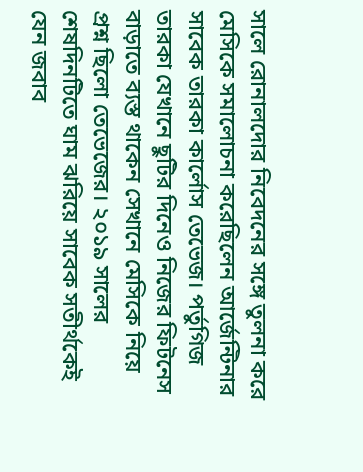সালে রোনালদোর নিবেদনের সঙ্গে তুলনা করে মেসিকে সমালোচনা করেছিলেন আর্জেন্টিনার সাবেক তারকা কার্লোস তেভেজ। পর্তুগিজ তারকা যেখানে ছুটির দিনেও নিজের ফিটনেস বাড়াতে ব্যস্ত থাকেন সেখানে মেসিকে নিয়ে প্রশ্ন ছিলো তেভেজের। ২০১৯ সালের শেষদিনটিতে ঘাম ঝরিয়ে সাবেক সতীর্থকেই যেন জবাব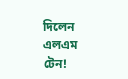দিলেন এলএম টেন!